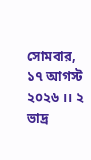সোমবার, ১৭ আগস্ট ২০২৬ ।। ২ ভাদ্র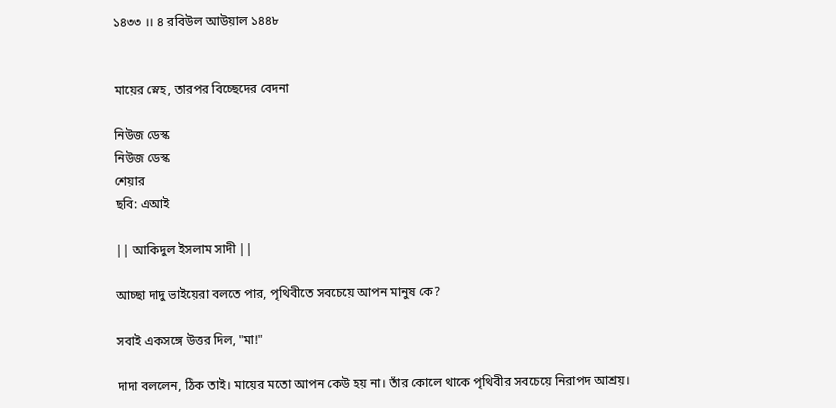১৪৩৩ ।। ৪ রবিউল আউয়াল ১৪৪৮


মায়ের স্নেহ, তারপর বিচ্ছেদের বেদনা

নিউজ ডেস্ক
নিউজ ডেস্ক
শেয়ার
ছবি: এআই

|| আকিদুল ইসলাম সাদী ||

আচ্ছা দাদু ভাইয়েরা বলতে পার, পৃথিবীতে সবচেয়ে আপন মানুষ কে?

সবাই একসঙ্গে উত্তর দিল, "মা!"

দাদা বললেন, ঠিক তাই। মায়ের মতো আপন কেউ হয় না। তাঁর কোলে থাকে পৃথিবীর সবচেয়ে নিরাপদ আশ্রয়।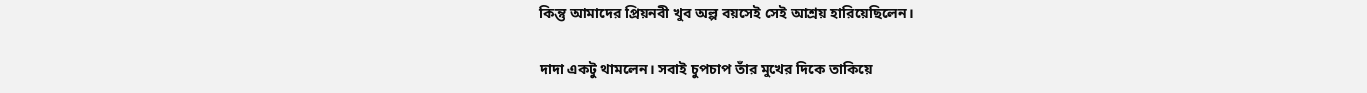কিন্তু আমাদের প্রিয়নবী খুব অল্প বয়সেই সেই আশ্রয় হারিয়েছিলেন।

দাদা একটু থামলেন। সবাই চুপচাপ তাঁর মুখের দিকে তাকিয়ে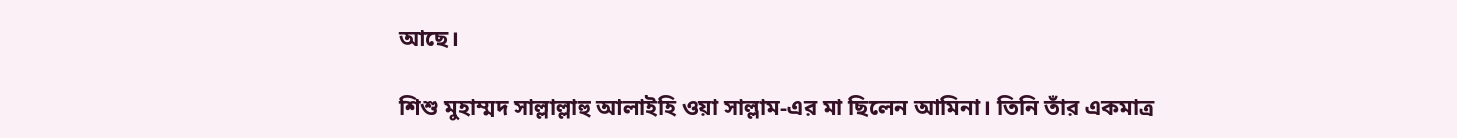আছে।

শিশু মুহাম্মদ সাল্লাল্লাহু আলাইহি ওয়া সাল্লাম-এর মা ছিলেন আমিনা। তিনি তাঁর একমাত্র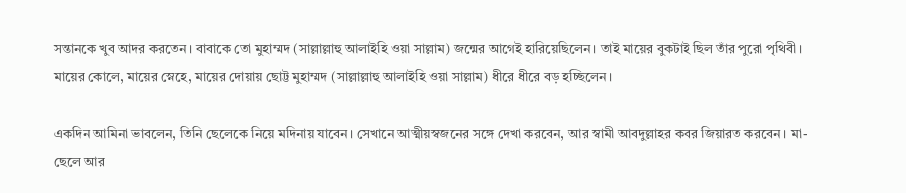সন্তানকে খুব আদর করতেন। বাবাকে তো মুহাম্মদ (সাল্লাল্লাহু আলাইহি ওয়া সাল্লাম) জন্মের আগেই হারিয়েছিলেন। তাই মায়ের বুকটাই ছিল তাঁর পুরো পৃথিবী। মায়ের কোলে, মায়ের স্নেহে, মায়ের দোয়ায় ছোট্ট মুহাম্মদ (সাল্লাল্লাহু আলাইহি ওয়া সাল্লাম) ধীরে ধীরে বড় হচ্ছিলেন।

একদিন আমিনা ভাবলেন, তিনি ছেলেকে নিয়ে মদিনায় যাবেন। সেখানে আত্মীয়স্বজনের সঙ্গে দেখা করবেন, আর স্বামী আবদুল্লাহর কবর জিয়ারত করবেন। মা-ছেলে আর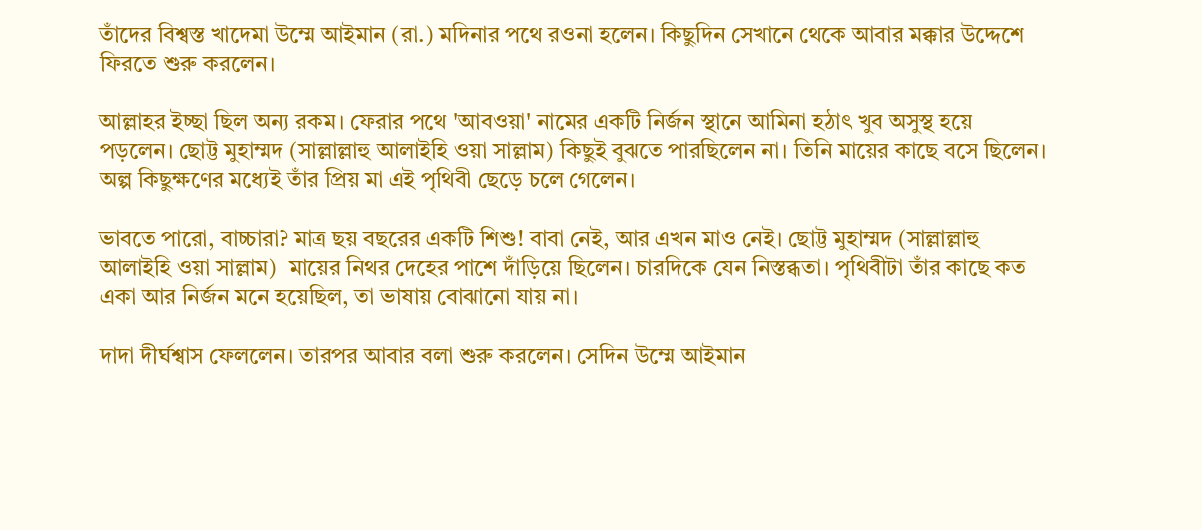তাঁদের বিশ্বস্ত খাদেমা উম্মে আইমান (রা.) মদিনার পথে রওনা হলেন। কিছুদিন সেখানে থেকে আবার মক্কার উদ্দেশে ফিরতে শুরু করলেন।

আল্লাহর ইচ্ছা ছিল অন্য রকম। ফেরার পথে 'আবওয়া' নামের একটি নির্জন স্থানে আমিনা হঠাৎ খুব অসুস্থ হয়ে পড়লেন। ছোট্ট মুহাম্মদ (সাল্লাল্লাহু আলাইহি ওয়া সাল্লাম) কিছুই বুঝতে পারছিলেন না। তিনি মায়ের কাছে বসে ছিলেন। অল্প কিছুক্ষণের মধ্যেই তাঁর প্রিয় মা এই পৃথিবী ছেড়ে চলে গেলেন।

ভাবতে পারো, বাচ্চারা? মাত্র ছয় বছরের একটি শিশু! বাবা নেই, আর এখন মাও নেই। ছোট্ট মুহাম্মদ (সাল্লাল্লাহু আলাইহি ওয়া সাল্লাম)  মায়ের নিথর দেহের পাশে দাঁড়িয়ে ছিলেন। চারদিকে যেন নিস্তব্ধতা। পৃথিবীটা তাঁর কাছে কত একা আর নির্জন মনে হয়েছিল, তা ভাষায় বোঝানো যায় না।

দাদা দীর্ঘশ্বাস ফেললেন। তারপর আবার বলা শুরু করলেন। সেদিন উম্মে আইমান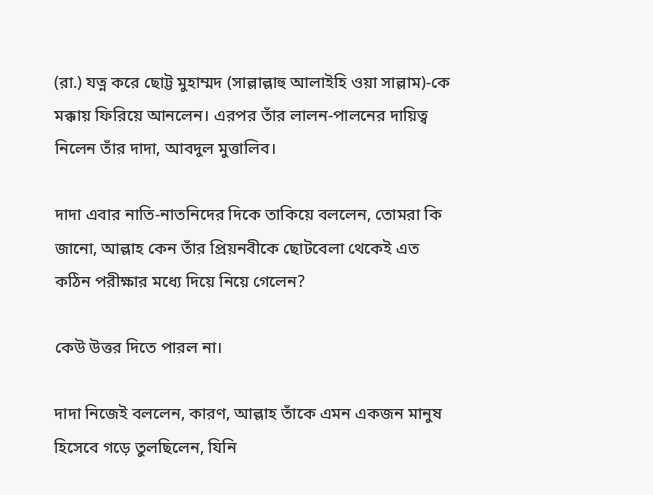(রা.) যত্ন করে ছোট্ট মুহাম্মদ (সাল্লাল্লাহু আলাইহি ওয়া সাল্লাম)-কে মক্কায় ফিরিয়ে আনলেন। এরপর তাঁর লালন-পালনের দায়িত্ব নিলেন তাঁর দাদা, আবদুল মুত্তালিব।

দাদা এবার নাতি-নাতনিদের দিকে তাকিয়ে বললেন, তোমরা কি জানো, আল্লাহ কেন তাঁর প্রিয়নবীকে ছোটবেলা থেকেই এত কঠিন পরীক্ষার মধ্যে দিয়ে নিয়ে গেলেন?

কেউ উত্তর দিতে পারল না।

দাদা নিজেই বললেন, কারণ, আল্লাহ তাঁকে এমন একজন মানুষ হিসেবে গড়ে তুলছিলেন, যিনি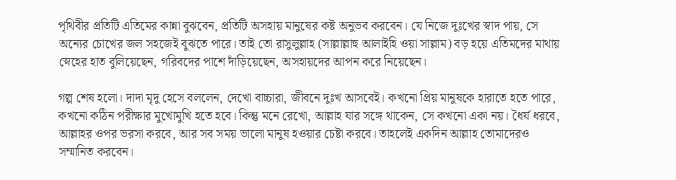পৃথিবীর প্রতিটি এতিমের কান্না বুঝবেন, প্রতিটি অসহায় মানুষের কষ্ট অনুভব করবেন। যে নিজে দুঃখের স্বাদ পায়, সে অন্যের চোখের জল সহজেই বুঝতে পারে। তাই তো রাসুলুল্লাহ (সাল্লাল্লাহু আলাইহি ওয়া সাল্লাম) বড় হয়ে এতিমদের মাথায় স্নেহের হাত বুলিয়েছেন, গরিবদের পাশে দাঁড়িয়েছেন, অসহায়দের আপন করে নিয়েছেন।

গল্প শেষ হলো। দাদা মৃদু হেসে বললেন, দেখো বাচ্চারা, জীবনে দুঃখ আসবেই। কখনো প্রিয় মানুষকে হারাতে হতে পারে, কখনো কঠিন পরীক্ষার মুখোমুখি হতে হবে। কিন্তু মনে রেখো, আল্লাহ যার সঙ্গে থাকেন, সে কখনো একা নয়। ধৈর্য ধরবে, আল্লাহর ওপর ভরসা করবে, আর সব সময় ভালো মানুষ হওয়ার চেষ্টা করবে। তাহলেই একদিন আল্লাহ তোমাদেরও সম্মানিত করবেন।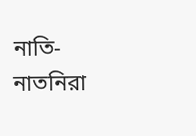নাতি-নাতনিরা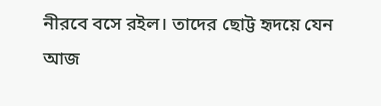নীরবে বসে রইল। তাদের ছোট্ট হৃদয়ে যেন আজ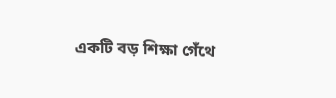একটি বড় শিক্ষা গেঁথে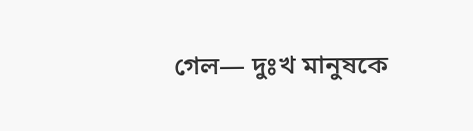গেল— দুঃখ মানুষকে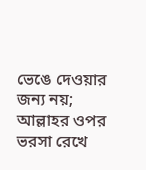ভেঙে দেওয়ার জন্য নয়; আল্লাহর ওপর ভরসা রেখে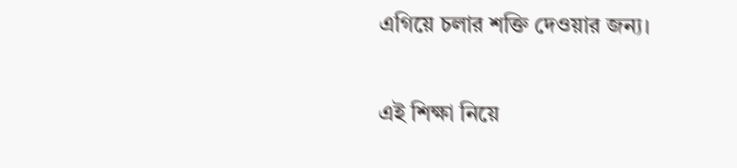এগিয়ে চলার শক্তি দেওয়ার জন্য।

এই শিক্ষা নিয়ে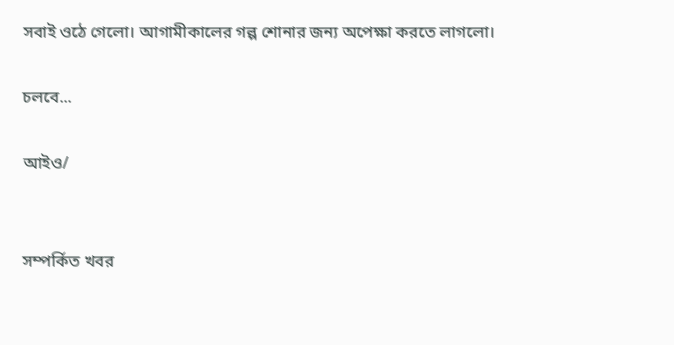সবাই ওঠে গেলো। আগামীকালের গল্প শোনার জন্য অপেক্ষা করতে লাগলো।

চলবে...

আইও/


সম্পর্কিত খবর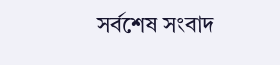সর্বশেষ সংবাদ